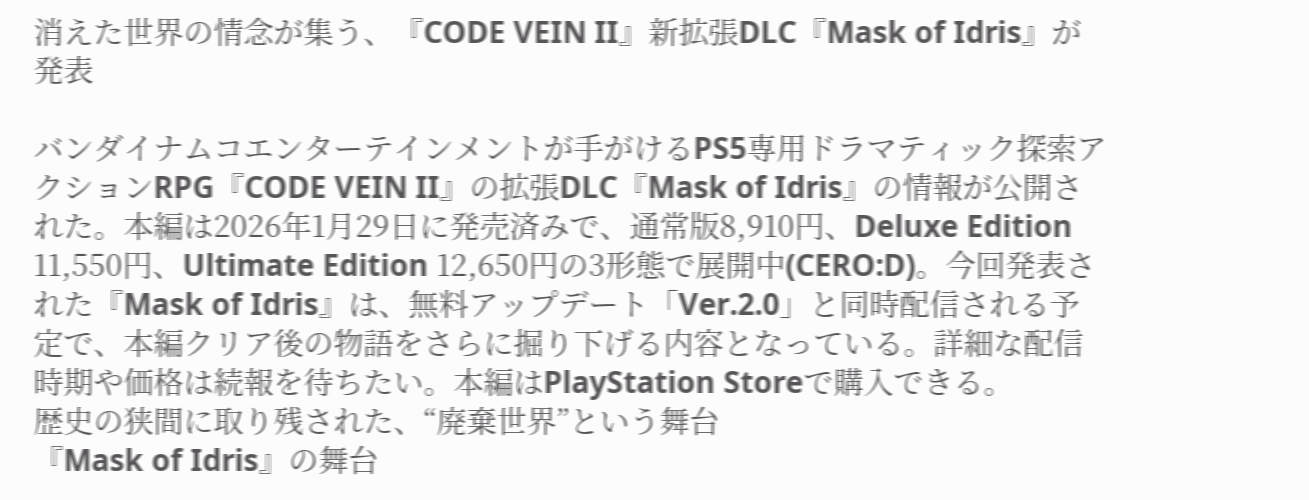消えた世界の情念が集う、『CODE VEIN II』新拡張DLC『Mask of Idris』が発表

バンダイナムコエンターテインメントが手がけるPS5専用ドラマティック探索アクションRPG『CODE VEIN II』の拡張DLC『Mask of Idris』の情報が公開された。本編は2026年1月29日に発売済みで、通常版8,910円、Deluxe Edition 11,550円、Ultimate Edition 12,650円の3形態で展開中(CERO:D)。今回発表された『Mask of Idris』は、無料アップデート「Ver.2.0」と同時配信される予定で、本編クリア後の物語をさらに掘り下げる内容となっている。詳細な配信時期や価格は続報を待ちたい。本編はPlayStation Storeで購入できる。
歴史の狭間に取り残された、“廃棄世界”という舞台
『Mask of Idris』の舞台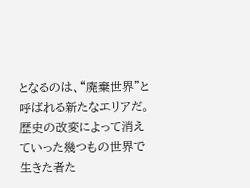となるのは、“廃棄世界”と呼ばれる新たなエリアだ。歴史の改変によって消えていった幾つもの世界で生きた者た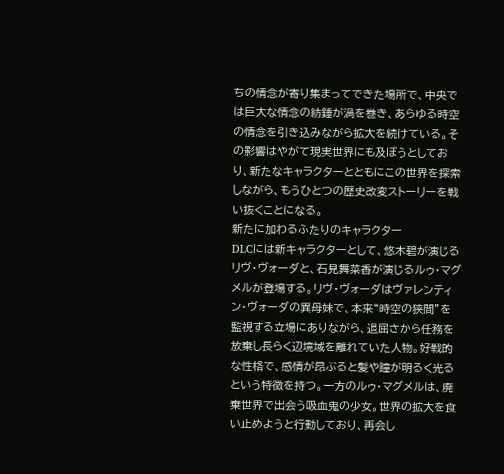ちの情念が寄り集まってできた場所で、中央では巨大な情念の紡錘が渦を巻き、あらゆる時空の情念を引き込みながら拡大を続けている。その影響はやがて現実世界にも及ぼうとしており、新たなキャラクターとともにこの世界を探索しながら、もうひとつの歴史改変ストーリーを戦い抜くことになる。
新たに加わるふたりのキャラクター
DLCには新キャラクターとして、悠木碧が演じるリヴ・ヴォーダと、石見舞菜香が演じるルゥ・マグメルが登場する。リヴ・ヴォーダはヴァレンティン・ヴォーダの異母妹で、本来“時空の狭間”を監視する立場にありながら、退屈さから任務を放棄し長らく辺境域を離れていた人物。好戦的な性格で、感情が昂ぶると髪や瞳が明るく光るという特徴を持つ。一方のルゥ・マグメルは、廃棄世界で出会う吸血鬼の少女。世界の拡大を食い止めようと行動しており、再会し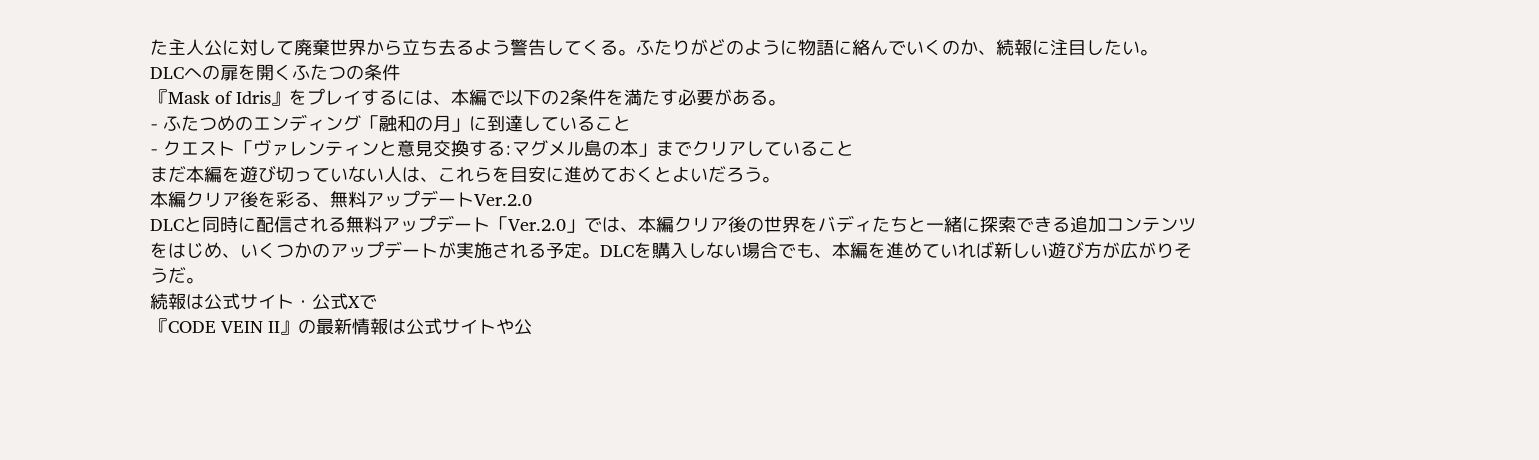た主人公に対して廃棄世界から立ち去るよう警告してくる。ふたりがどのように物語に絡んでいくのか、続報に注目したい。
DLCへの扉を開くふたつの条件
『Mask of Idris』をプレイするには、本編で以下の2条件を満たす必要がある。
- ふたつめのエンディング「融和の月」に到達していること
- クエスト「ヴァレンティンと意見交換する:マグメル島の本」までクリアしていること
まだ本編を遊び切っていない人は、これらを目安に進めておくとよいだろう。
本編クリア後を彩る、無料アップデートVer.2.0
DLCと同時に配信される無料アップデート「Ver.2.0」では、本編クリア後の世界をバディたちと一緒に探索できる追加コンテンツをはじめ、いくつかのアップデートが実施される予定。DLCを購入しない場合でも、本編を進めていれば新しい遊び方が広がりそうだ。
続報は公式サイト・公式Xで
『CODE VEIN II』の最新情報は公式サイトや公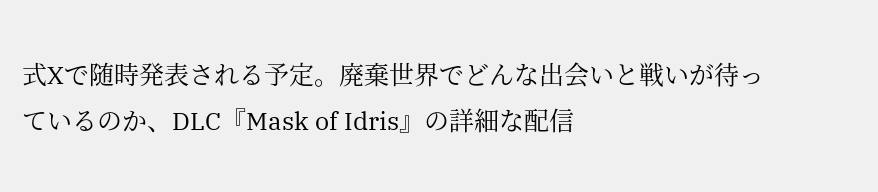式Xで随時発表される予定。廃棄世界でどんな出会いと戦いが待っているのか、DLC『Mask of Idris』の詳細な配信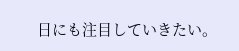日にも注目していきたい。